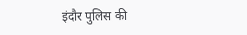इंदौर पुलिस की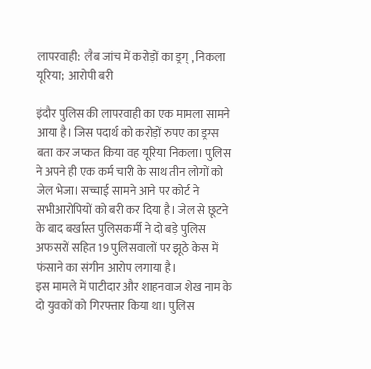लापरवाही:  लैब जांच में करोड़ों का ड्रग् , निकला यूरिया;  आरोपी बरी

इंदौर पुलिस की लापरवाही का एक मामला सामने आया है। जिस पदार्थ को करोड़ों रुपए का ड्रग्स बता कर जप्कत किया वह यूरिया निकला। पुलिस ने अपने ही एक कर्म चारी के साथ तीन लोगों को जेल भेजा। सच्चाई सामने आने पर कोर्ट ने  सभीआरोपियों को बरी कर दिया है। जेल से छूटने के बाद बर्खास्त पुलिसकर्मी ने दो बड़े पुलिस अफसरों सहित 19 पुलिसवालों पर झूठे केस में फंसाने का संगीन आरोप लगाया है।
इस मामले में पाटीदार और शाहनवाज शेख नाम के दो युवकों को गिरफ्तार किया था। पुलिस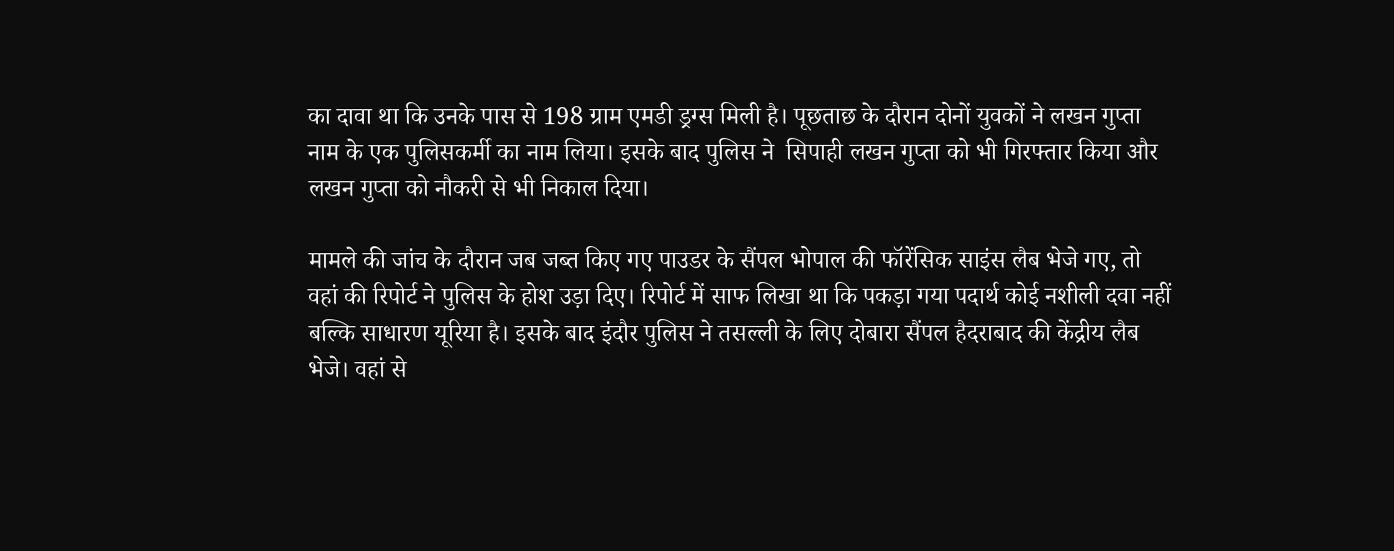का दावा था कि उनके पास से 198 ग्राम एमडी ड्रग्स मिली है। पूछताछ के दौरान दोनों युवकों ने लखन गुप्ता नाम के एक पुलिसकर्मी का नाम लिया। इसके बाद पुलिस ने  सिपाही लखन गुप्ता को भी गिरफ्तार किया और लखन गुप्ता को नौकरी से भी निकाल दिया।

मामले की जांच के दौरान जब जब्त किए गए पाउडर के सैंपल भोपाल की फॉरेंसिक साइंस लैब भेजे गए, तो वहां की रिपोर्ट ने पुलिस के होश उड़ा दिए। रिपोर्ट में साफ लिखा था कि पकड़ा गया पदार्थ कोई नशीली दवा नहीं बल्कि साधारण यूरिया है। इसके बाद इंदौर पुलिस ने तसल्ली के लिए दोबारा सैंपल हैदराबाद की केंद्रीय लैब भेजे। वहां से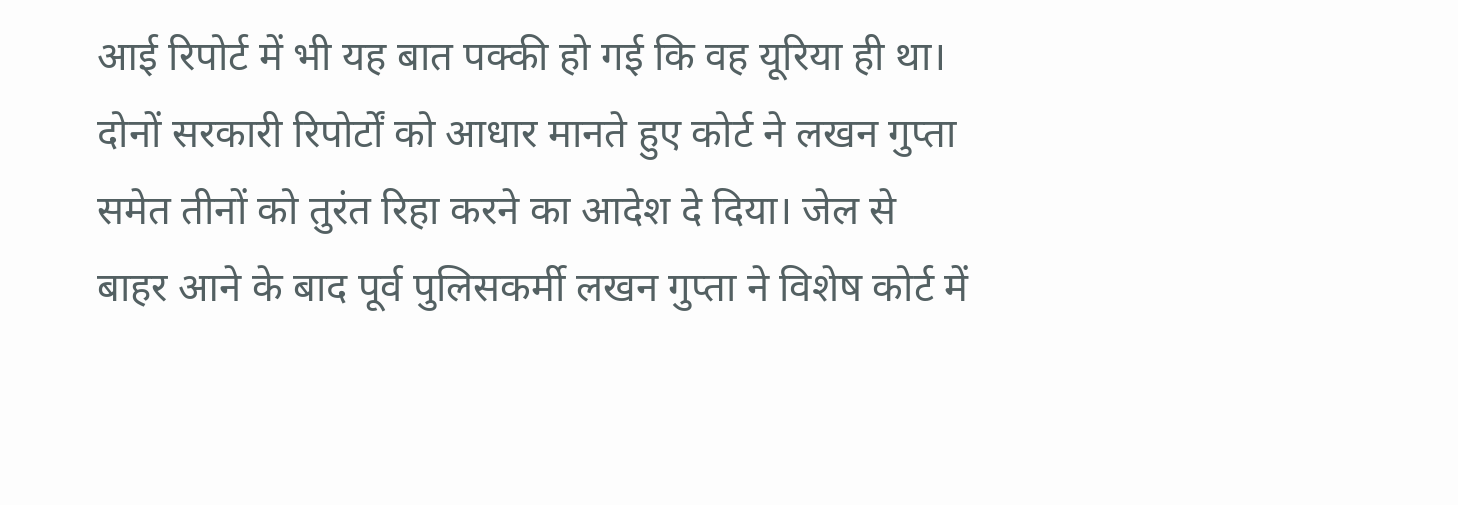आई रिपोर्ट में भी यह बात पक्की हो गई कि वह यूरिया ही था। दोनों सरकारी रिपोर्टों को आधार मानते हुए कोर्ट ने लखन गुप्ता समेत तीनों को तुरंत रिहा करने का आदेश दे दिया। जेल से बाहर आने के बाद पूर्व पुलिसकर्मी लखन गुप्ता ने विशेष कोर्ट में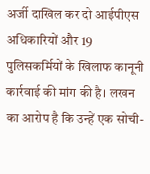अर्जी दाखिल कर दो आईपीएस अधिकारियों और 19 पुलिसकर्मियों के खिलाफ कानूनी कार्रवाई की मांग की है। लखन का आरोप है कि उन्हें एक सोची-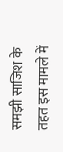समझी साजिश के तहत इस मामले में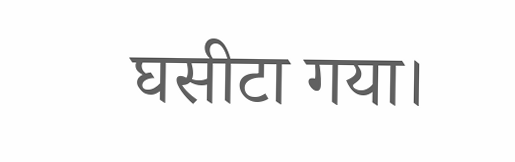घसीटा गया।